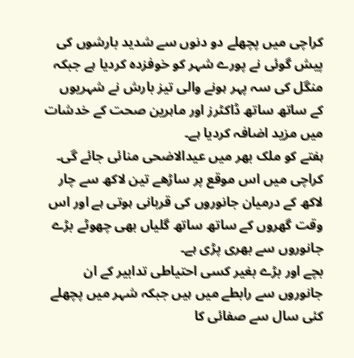کراچی میں پچھلے دو دنوں سے شدید بارشوں کی پیش گوئی نے پورے شہر کو خوفزدہ کردیا ہے جبکہ منگل کی سہ پہر ہونے والی تیز بارش نے شہریوں کے ساتھ ساتھ ڈاکٹرز اور ماہرین صحت کے خدشات میں مزید اضافہ کردیا ہے۔
ہفتے کو ملک بھر میں عیدالاضحی منائی جائے گی۔ کراچی میں اس موقع پر ساڑھے تین لاکھ سے چار لاکھ کے درمیان جانوروں کی قربانی ہوتی ہے اور اس وقت گھروں کے ساتھ ساتھ گلیاں بھی چھوٹے بڑے جانوروں سے بھری پڑی ہے۔
بچے اور بڑے بغیر کسی احتیاطی تدابیر کے ان جانوروں سے رابطے میں ہیں جبکہ شہر میں پچھلے کئی سال سے صفائی کا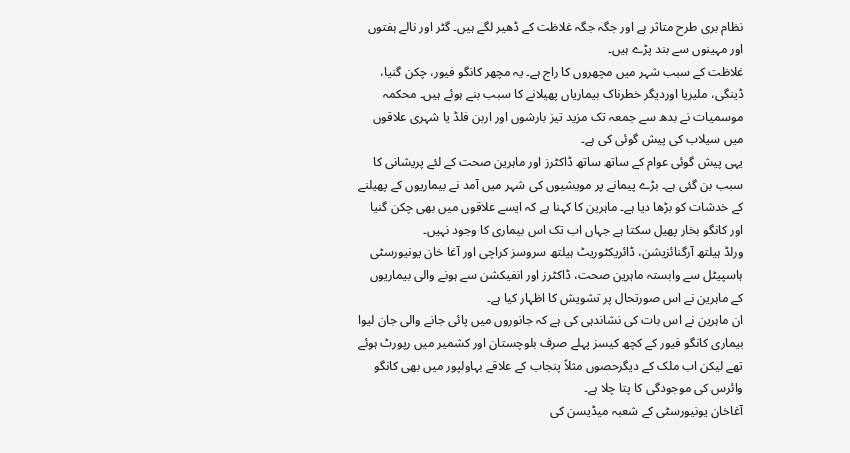نظام بری طرح متاثر ہے اور جگہ جگہ غلاظت کے ڈھیر لگے ہیں۔ گٹر اور نالے ہفتوں اور مہینوں سے بند پڑے ہیں۔
غلاظت کے سبب شہر میں مچھروں کا راج ہے۔ یہ مچھر کانگو فیور، چکن گنیا، ڈینگی، ملیریا اوردیگر خطرناک بیماریاں پھیلانے کا سبب بنے ہوئے ہیں۔ محکمہ موسمیات نے بدھ سے جمعہ تک مزید تیز بارشوں اور اربن فلڈ یا شہری علاقوں میں سیلاب کی پیش گوئی کی ہے۔
یہی پیش گوئی عوام کے ساتھ ساتھ ڈاکٹرز اور ماہرین صحت کے لئے پریشانی کا سبب بن گئی ہے۔ بڑے پیمانے پر مویشیوں کی شہر میں آمد نے بیماریوں کے پھیلنے کے خدشات کو بڑھا دیا ہے۔ ماہرین کا کہنا ہے کہ ایسے علاقوں میں بھی چکن گنیا اور کانگو بخار پھیل سکتا ہے جہاں اب تک اس بیماری کا وجود نہیں۔
ورلڈ ہیلتھ آرگنائزیشن، ڈائریکٹوریٹ ہیلتھ سروسز کراچی اور آغا خان یونیورسٹی ہاسپیٹل سے وابستہ ماہرین صحت، ڈاکٹرز اور انفیکشن سے ہونے والی بیماریوں کے ماہرین نے اس صورتحال پر تشویش کا اظہار کیا ہے۔
ان ماہرین نے اس بات کی نشاندہی کی ہے کہ جانوروں میں پائی جانے والی جان لیوا بیماری کانگو فیور کے کچھ کیسز پہلے صرف بلوچستان اور کشمیر میں رپورٹ ہوئے تھے لیکن اب ملک کے دیگرحصوں مثلاً پنجاب کے علاقے بہاولپور میں بھی کانگو وائرس کی موجودگی کا پتا چلا ہے۔
آغاخان یونیورسٹی کے شعبہ میڈیسن کی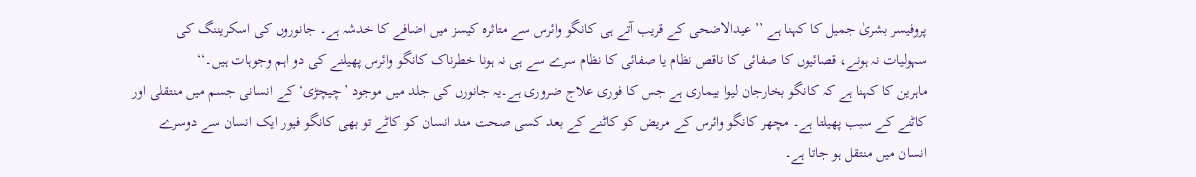پروفیسر بشریٰ جمیل کا کہنا ہے ’’ عیدالاضحی کے قریب آتے ہی کانگو وائرس سے متاثرہ کیسز میں اضافے کا خدشہ ہے۔ جانوروں کی اسکریننگ کی سہولیات نہ ہونے، قصائیوں کا صفائی کا ناقص نظام یا صفائی کا نظام سرے سے ہی نہ ہونا خطرناک کانگو وائرس پھیلنے کی دو اہم وجوہات ہیں۔‘‘
ماہرین کا کہنا ہے کہ کانگو بخارجان لیوا بیماری ہے جس کا فوری علاج ضروری ہے۔یہ جانورں کی جلد میں موجود ’چیچڑی‘ کے انسانی جسم میں منتقلی اور کاٹنے کے سبب پھیلتا ہے۔ مچھر کانگو وائرس کے مریض کو کاٹنے کے بعد کسی صحت مند انسان کو کاٹے تو بھی کانگو فیور ایک انسان سے دوسرے انسان میں منتقل ہو جاتا ہے۔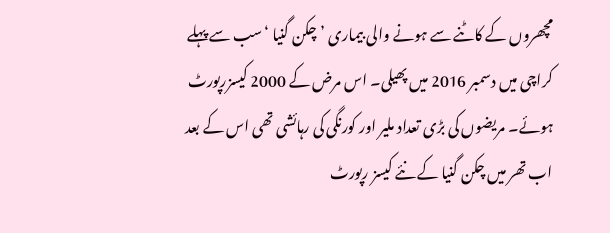مچھروں کے کاٹنے سے ہونے والی بیماری ’چکن گنیا ‘سب سے پہلے کراچی میں دسمبر 2016 میں پھیلی۔ اس مرض کے 2000 کیسزرپورٹ ہوئے۔ مریضوں کی بڑی تعداد ملیر اور کورنگی کی رہائشی تھی اس کے بعد اب تھر میں چکن گنیا کے نئے کیسز رپورٹ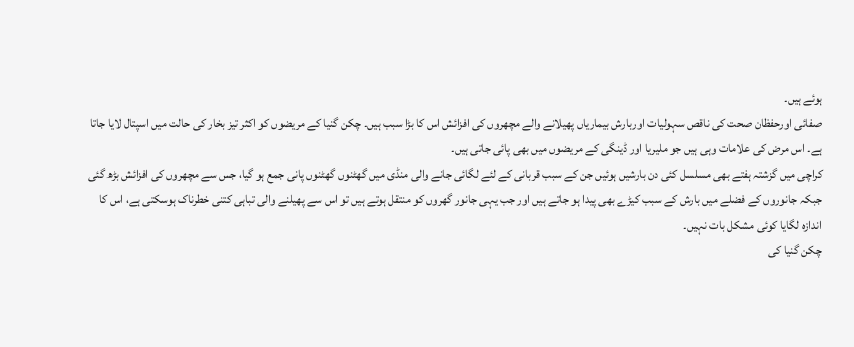ہوئے ہیں۔
صفائی اورحفظان صحت کی ناقص سہولیات اوربارش بیماریاں پھیلانے والے مچھروں کی افزائش اس کا بڑا سبب ہیں۔ چکن گنیا کے مریضوں کو اکثر تیز بخار کی حالت میں اسپتال لایا جاتا ہے۔ اس مرض کی علامات وہی ہیں جو ملیریا اور ڈینگی کے مریضوں میں بھی پائی جاتی ہیں۔
کراچی میں گزشتہ ہفتے بھی مسلسل کئی دن بارشیں ہوئیں جن کے سبب قربانی کے لئے لگائی جانے والی منڈی میں گھٹنوں گھٹنوں پانی جمع ہو گیا، جس سے مچھروں کی افزائش بڑھ گئی جبکہ جانوروں کے فضلے میں بارش کے سبب کیڑے بھی پیدا ہو جاتے ہیں اور جب یہی جانور گھروں کو منتقل ہوتے ہیں تو اس سے پھیلنے والی تباہی کتنی خطرناک ہوسکتی ہے، اس کا اندازہ لگایا کوئی مشکل بات نہیں۔
چکن گنیا کی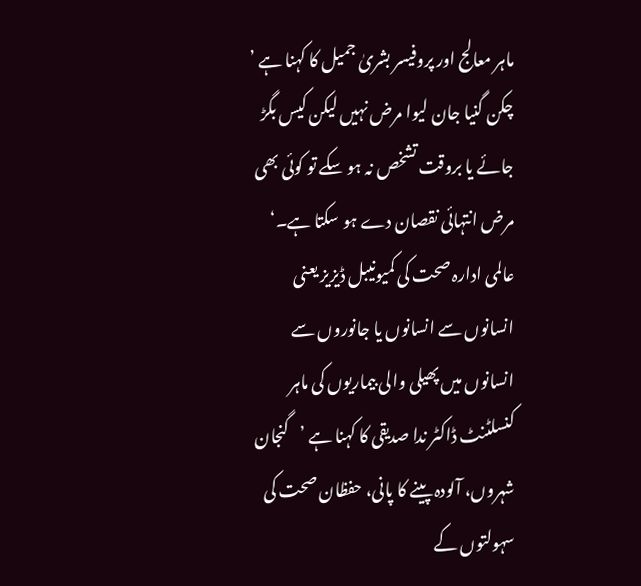ماہر معالج اور پروفیسر بشریٰ جمیل کا کہنا ہے ’ چکن گنیا جان لیوا مرض نہیں لیکن کیس بگڑ جائے یا بروقت تشخص نہ ہو سکے تو کوئی بھی مرض انتہائی نقصان دے ہو سکتا ہے۔‘
عالمی ادارہ صحت کی کمیونیبل ڈیزیز یعنی انسانوں سے انسانوں یا جانوروں سے انسانوں میں پھیلی والی بیماریوں کی ماہر کنسلٹنٹ ڈاکٹر ندا صدیقی کا کہنا ہے ’گنجان شہروں، آلودہ پینے کا پانی، حفظان صحت کی سہولتوں کے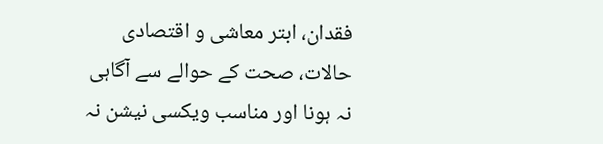فقدان، ابتر معاشی و اقتصادی حالات، صحت کے حوالے سے آگاہی نہ ہونا اور مناسب ویکسی نیشن نہ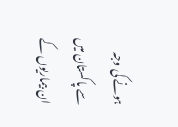ہونے کی وجہ سے پاکستان میں ان بیماریوں کے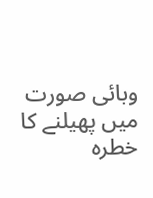وبائی صورت میں پھیلنے کا خطرہ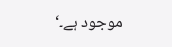موجود ہے۔‘